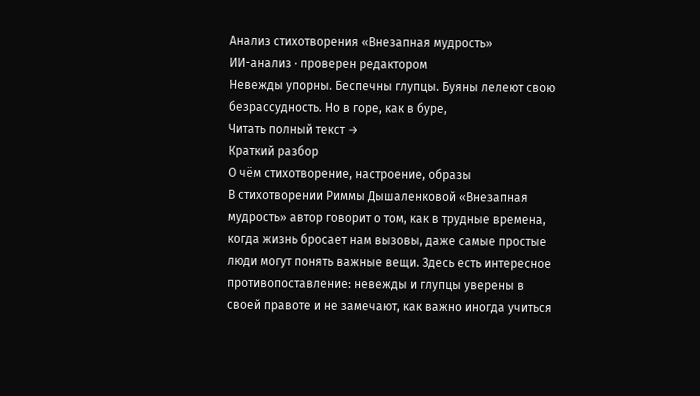Анализ стихотворения «Внезапная мудрость»
ИИ-анализ · проверен редактором
Невежды упорны. Беспечны глупцы. Буяны лелеют свою безрассудность. Но в горе, как в буре,
Читать полный текст →
Краткий разбор
О чём стихотворение, настроение, образы
В стихотворении Риммы Дышаленковой «Внезапная мудрость» автор говорит о том, как в трудные времена, когда жизнь бросает нам вызовы, даже самые простые люди могут понять важные вещи. Здесь есть интересное противопоставление: невежды и глупцы уверены в своей правоте и не замечают, как важно иногда учиться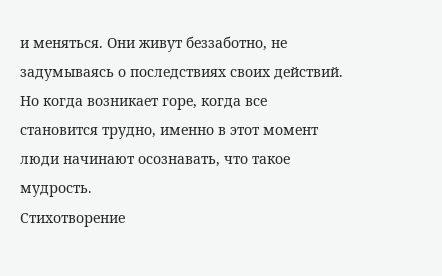и меняться. Они живут беззаботно, не задумываясь о последствиях своих действий. Но когда возникает горе, когда все становится трудно, именно в этот момент люди начинают осознавать, что такое мудрость.
Стихотворение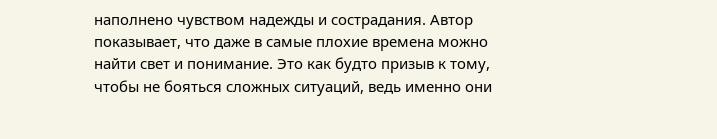наполнено чувством надежды и сострадания. Автор показывает, что даже в самые плохие времена можно найти свет и понимание. Это как будто призыв к тому, чтобы не бояться сложных ситуаций, ведь именно они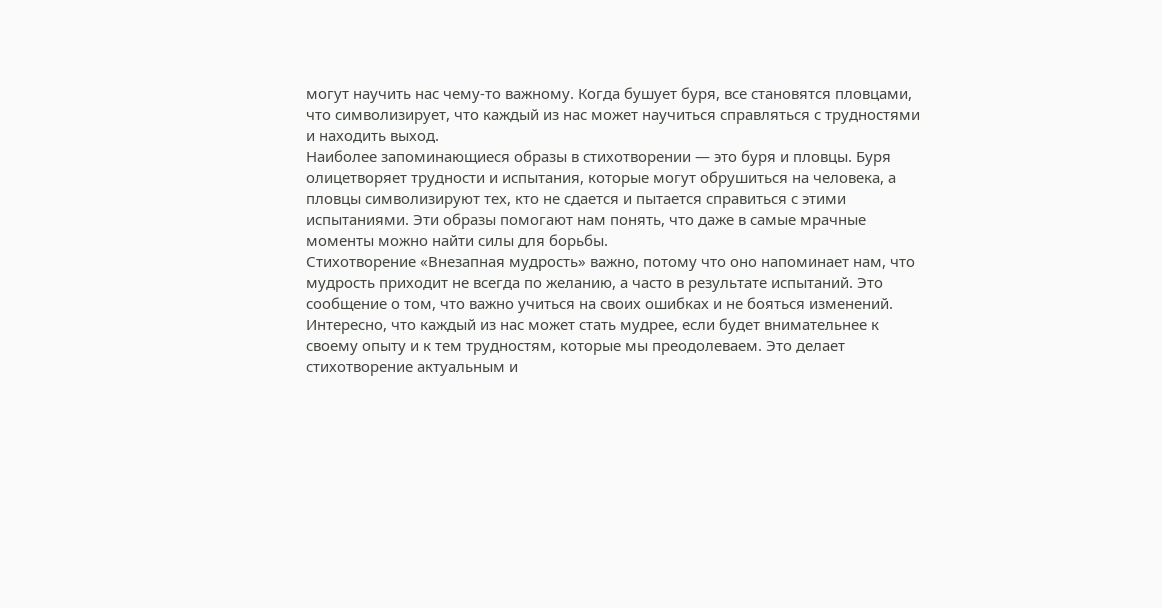могут научить нас чему-то важному. Когда бушует буря, все становятся пловцами, что символизирует, что каждый из нас может научиться справляться с трудностями и находить выход.
Наиболее запоминающиеся образы в стихотворении — это буря и пловцы. Буря олицетворяет трудности и испытания, которые могут обрушиться на человека, а пловцы символизируют тех, кто не сдается и пытается справиться с этими испытаниями. Эти образы помогают нам понять, что даже в самые мрачные моменты можно найти силы для борьбы.
Стихотворение «Внезапная мудрость» важно, потому что оно напоминает нам, что мудрость приходит не всегда по желанию, а часто в результате испытаний. Это сообщение о том, что важно учиться на своих ошибках и не бояться изменений. Интересно, что каждый из нас может стать мудрее, если будет внимательнее к своему опыту и к тем трудностям, которые мы преодолеваем. Это делает стихотворение актуальным и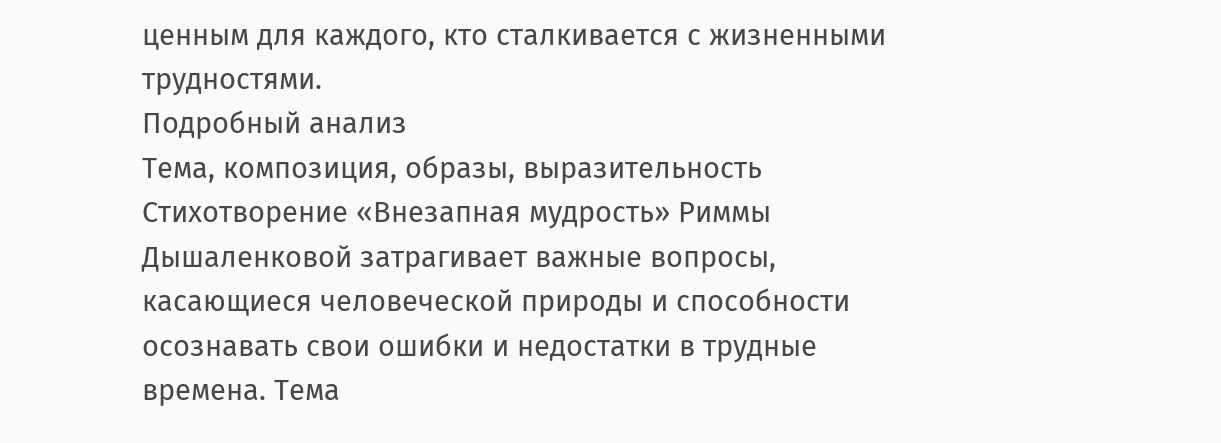ценным для каждого, кто сталкивается с жизненными трудностями.
Подробный анализ
Тема, композиция, образы, выразительность
Стихотворение «Внезапная мудрость» Риммы Дышаленковой затрагивает важные вопросы, касающиеся человеческой природы и способности осознавать свои ошибки и недостатки в трудные времена. Тема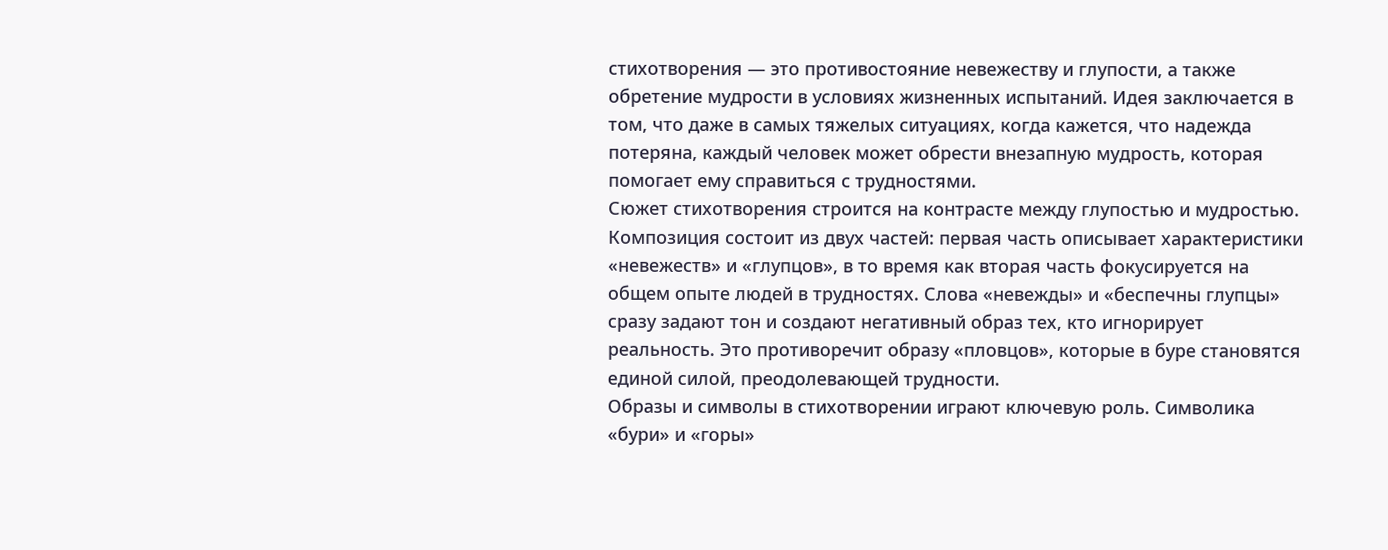стихотворения — это противостояние невежеству и глупости, а также обретение мудрости в условиях жизненных испытаний. Идея заключается в том, что даже в самых тяжелых ситуациях, когда кажется, что надежда потеряна, каждый человек может обрести внезапную мудрость, которая помогает ему справиться с трудностями.
Сюжет стихотворения строится на контрасте между глупостью и мудростью. Композиция состоит из двух частей: первая часть описывает характеристики «невежеств» и «глупцов», в то время как вторая часть фокусируется на общем опыте людей в трудностях. Слова «невежды» и «беспечны глупцы» сразу задают тон и создают негативный образ тех, кто игнорирует реальность. Это противоречит образу «пловцов», которые в буре становятся единой силой, преодолевающей трудности.
Образы и символы в стихотворении играют ключевую роль. Символика «бури» и «горы»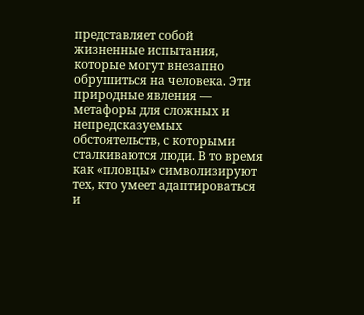представляет собой жизненные испытания, которые могут внезапно обрушиться на человека. Эти природные явления — метафоры для сложных и непредсказуемых обстоятельств, с которыми сталкиваются люди. В то время как «пловцы» символизируют тех, кто умеет адаптироваться и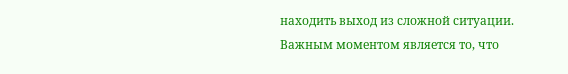находить выход из сложной ситуации. Важным моментом является то, что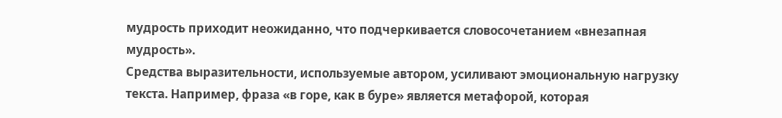мудрость приходит неожиданно, что подчеркивается словосочетанием «внезапная мудрость».
Средства выразительности, используемые автором, усиливают эмоциональную нагрузку текста. Например, фраза «в горе, как в буре» является метафорой, которая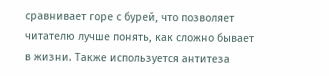сравнивает горе с бурей, что позволяет читателю лучше понять, как сложно бывает в жизни. Также используется антитеза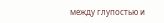между глупостью и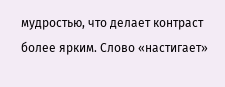мудростью, что делает контраст более ярким. Слово «настигает»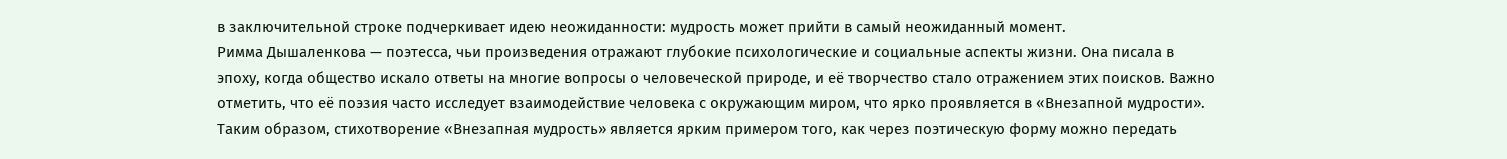в заключительной строке подчеркивает идею неожиданности: мудрость может прийти в самый неожиданный момент.
Римма Дышаленкова — поэтесса, чьи произведения отражают глубокие психологические и социальные аспекты жизни. Она писала в эпоху, когда общество искало ответы на многие вопросы о человеческой природе, и её творчество стало отражением этих поисков. Важно отметить, что её поэзия часто исследует взаимодействие человека с окружающим миром, что ярко проявляется в «Внезапной мудрости».
Таким образом, стихотворение «Внезапная мудрость» является ярким примером того, как через поэтическую форму можно передать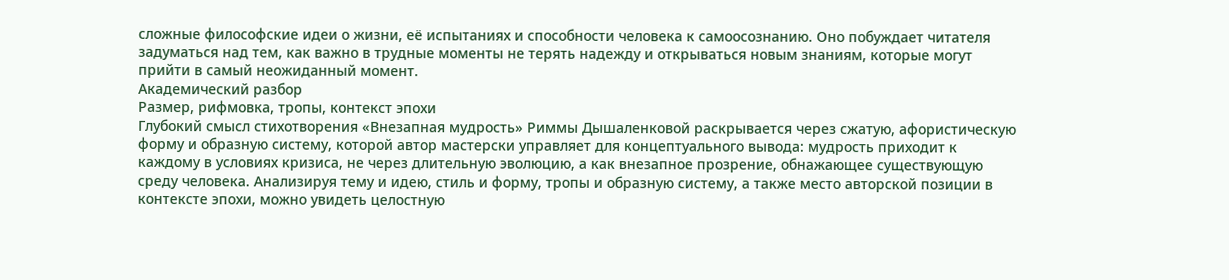сложные философские идеи о жизни, её испытаниях и способности человека к самоосознанию. Оно побуждает читателя задуматься над тем, как важно в трудные моменты не терять надежду и открываться новым знаниям, которые могут прийти в самый неожиданный момент.
Академический разбор
Размер, рифмовка, тропы, контекст эпохи
Глубокий смысл стихотворения «Внезапная мудрость» Риммы Дышаленковой раскрывается через сжатую, афористическую форму и образную систему, которой автор мастерски управляет для концептуального вывода: мудрость приходит к каждому в условиях кризиса, не через длительную эволюцию, а как внезапное прозрение, обнажающее существующую среду человека. Анализируя тему и идею, стиль и форму, тропы и образную систему, а также место авторской позиции в контексте эпохи, можно увидеть целостную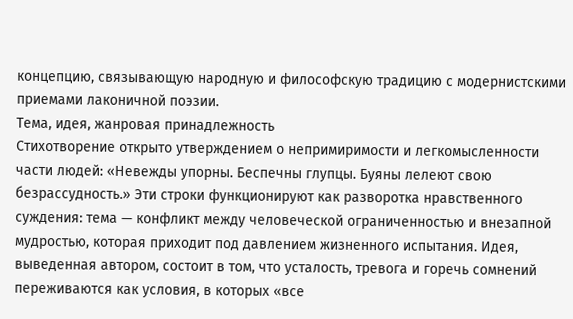концепцию, связывающую народную и философскую традицию с модернистскими приемами лаконичной поэзии.
Тема, идея, жанровая принадлежность
Стихотворение открыто утверждением о непримиримости и легкомысленности части людей: «Невежды упорны. Беспечны глупцы. Буяны лелеют свою безрассудность.» Эти строки функционируют как разворотка нравственного суждения: тема — конфликт между человеческой ограниченностью и внезапной мудростью, которая приходит под давлением жизненного испытания. Идея, выведенная автором, состоит в том, что усталость, тревога и горечь сомнений переживаются как условия, в которых «все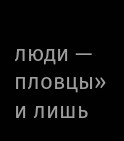люди — пловцы» и лишь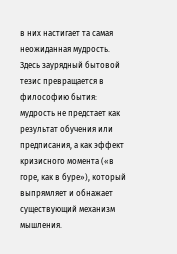в них настигает та самая неожиданная мудрость. Здесь заурядный бытовой тезис превращается в философию бытия: мудрость не предстает как результат обучения или предписания, а как эффект кризисного момента («в горе, как в буре»), который выпрямляет и обнажает существующий механизм мышления.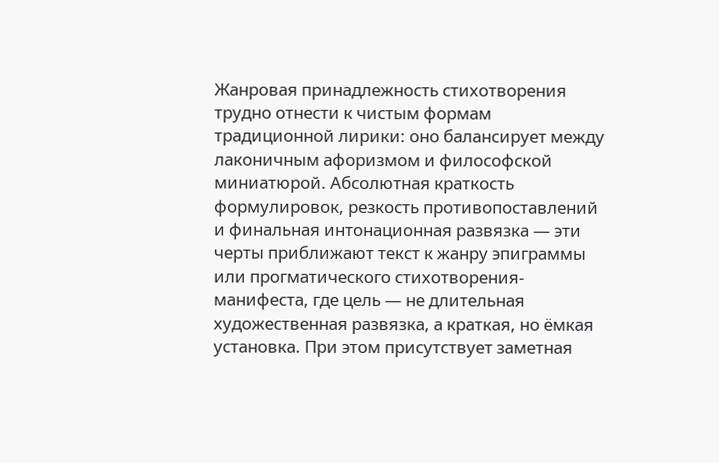Жанровая принадлежность стихотворения трудно отнести к чистым формам традиционной лирики: оно балансирует между лаконичным афоризмом и философской миниатюрой. Абсолютная краткость формулировок, резкость противопоставлений и финальная интонационная развязка — эти черты приближают текст к жанру эпиграммы или прогматического стихотворения-манифеста, где цель — не длительная художественная развязка, а краткая, но ёмкая установка. При этом присутствует заметная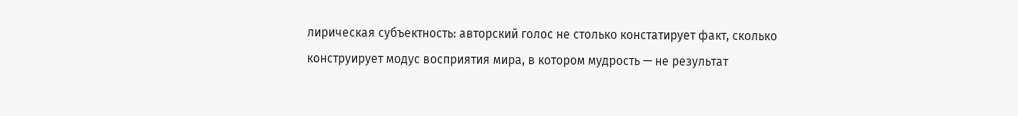лирическая субъектность: авторский голос не столько констатирует факт, сколько конструирует модус восприятия мира, в котором мудрость — не результат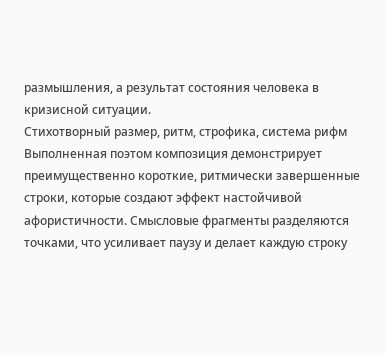размышления, а результат состояния человека в кризисной ситуации.
Стихотворный размер, ритм, строфика, система рифм
Выполненная поэтом композиция демонстрирует преимущественно короткие, ритмически завершенные строки, которые создают эффект настойчивой афористичности. Смысловые фрагменты разделяются точками, что усиливает паузу и делает каждую строку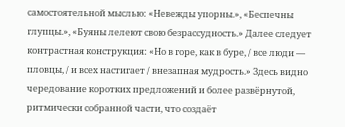самостоятельной мыслью: «Невежды упорны.», «Беспечны глупцы.», «Буяны лелеют свою безрассудность.» Далее следует контрастная конструкция: «Но в горе, как в буре, / все люди — пловцы, / и всех настигает / внезапная мудрость.» Здесь видно чередование коротких предложений и более развёрнутой, ритмически собранной части, что создаёт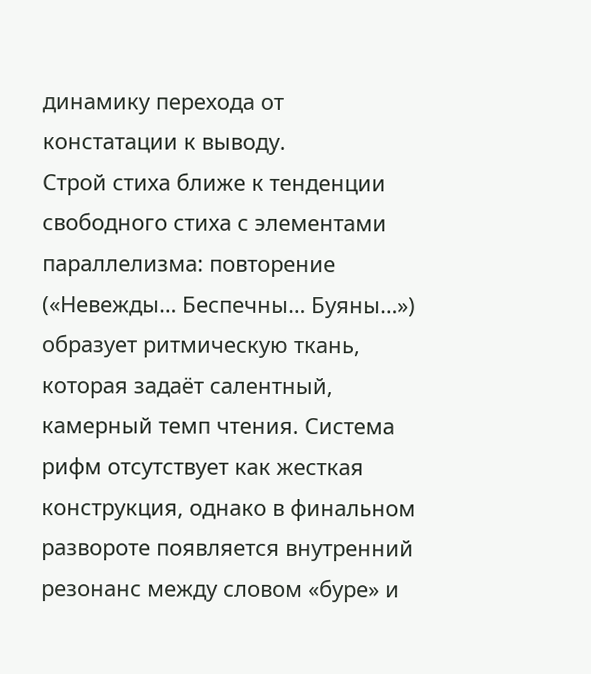динамику перехода от констатации к выводу.
Строй стиха ближе к тенденции свободного стиха с элементами параллелизма: повторение («Невежды… Беспечны… Буяны…») образует ритмическую ткань, которая задаёт салентный, камерный темп чтения. Система рифм отсутствует как жесткая конструкция, однако в финальном развороте появляется внутренний резонанс между словом «буре» и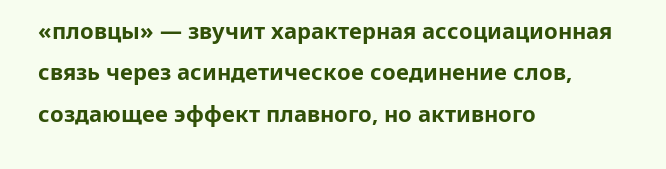«пловцы» — звучит характерная ассоциационная связь через асиндетическое соединение слов, создающее эффект плавного, но активного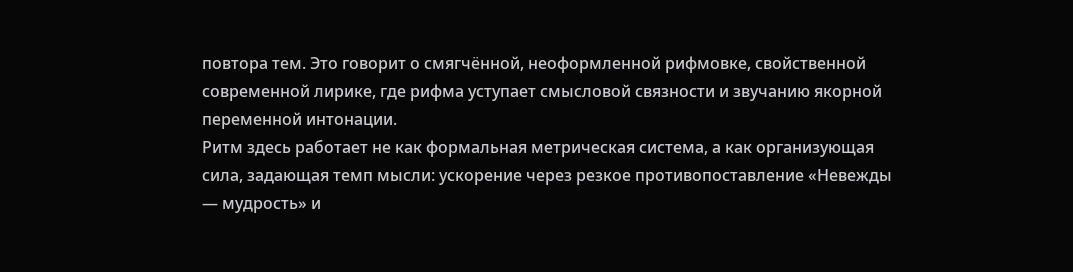повтора тем. Это говорит о смягчённой, неоформленной рифмовке, свойственной современной лирике, где рифма уступает смысловой связности и звучанию якорной переменной интонации.
Ритм здесь работает не как формальная метрическая система, а как организующая сила, задающая темп мысли: ускорение через резкое противопоставление «Невежды — мудрость» и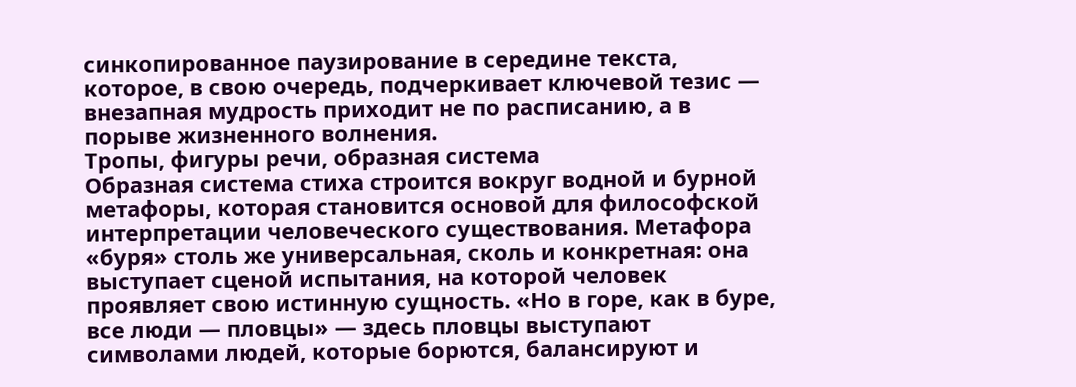синкопированное паузирование в середине текста, которое, в свою очередь, подчеркивает ключевой тезис — внезапная мудрость приходит не по расписанию, а в порыве жизненного волнения.
Тропы, фигуры речи, образная система
Образная система стиха строится вокруг водной и бурной метафоры, которая становится основой для философской интерпретации человеческого существования. Метафора «буря» столь же универсальная, сколь и конкретная: она выступает сценой испытания, на которой человек проявляет свою истинную сущность. «Но в горе, как в буре, все люди — пловцы» — здесь пловцы выступают символами людей, которые борются, балансируют и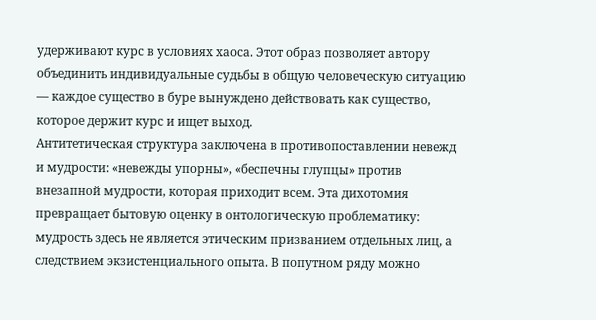удерживают курс в условиях хаоса. Этот образ позволяет автору объединить индивидуальные судьбы в общую человеческую ситуацию — каждое существо в буре вынуждено действовать как существо, которое держит курс и ищет выход.
Антитетическая структура заключена в противопоставлении невежд и мудрости: «невежды упорны», «беспечны глупцы» против внезапной мудрости, которая приходит всем. Эта дихотомия превращает бытовую оценку в онтологическую проблематику: мудрость здесь не является этическим призванием отдельных лиц, а следствием экзистенциального опыта. В попутном ряду можно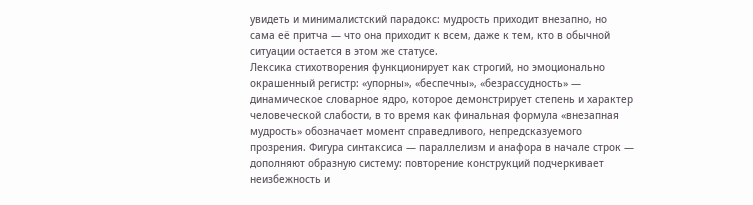увидеть и минималистский парадокс: мудрость приходит внезапно, но сама её притча — что она приходит к всем, даже к тем, кто в обычной ситуации остается в этом же статусе.
Лексика стихотворения функционирует как строгий, но эмоционально окрашенный регистр: «упорны», «беспечны», «безрассудность» — динамическое словарное ядро, которое демонстрирует степень и характер человеческой слабости, в то время как финальная формула «внезапная мудрость» обозначает момент справедливого, непредсказуемого прозрения. Фигура синтаксиса — параллелизм и анафора в начале строк — дополняют образную систему: повторение конструкций подчеркивает неизбежность и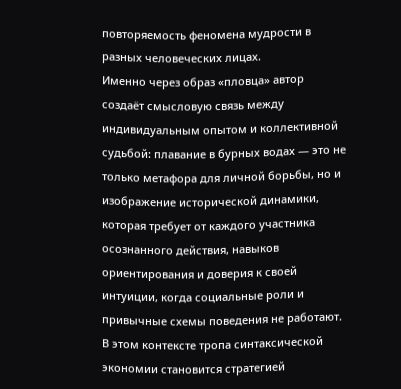повторяемость феномена мудрости в разных человеческих лицах.
Именно через образ «пловца» автор создаёт смысловую связь между индивидуальным опытом и коллективной судьбой: плавание в бурных водах — это не только метафора для личной борьбы, но и изображение исторической динамики, которая требует от каждого участника осознанного действия, навыков ориентирования и доверия к своей интуиции, когда социальные роли и привычные схемы поведения не работают. В этом контексте тропа синтаксической экономии становится стратегией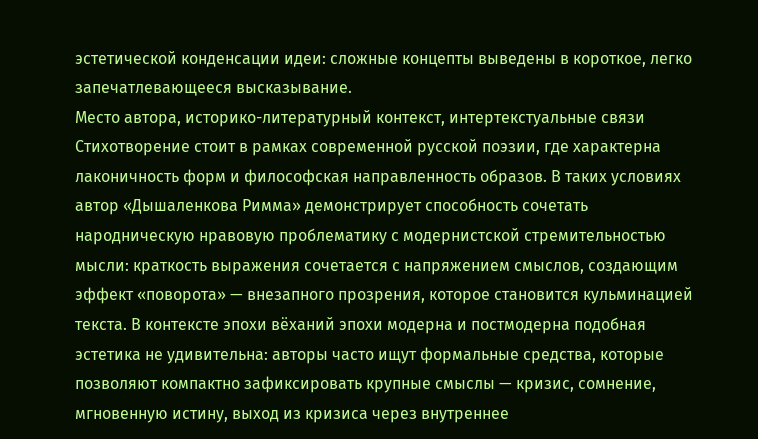эстетической конденсации идеи: сложные концепты выведены в короткое, легко запечатлевающееся высказывание.
Место автора, историко-литературный контекст, интертекстуальные связи
Стихотворение стоит в рамках современной русской поэзии, где характерна лаконичность форм и философская направленность образов. В таких условиях автор «Дышаленкова Римма» демонстрирует способность сочетать народническую нравовую проблематику с модернистской стремительностью мысли: краткость выражения сочетается с напряжением смыслов, создающим эффект «поворота» — внезапного прозрения, которое становится кульминацией текста. В контексте эпохи вёханий эпохи модерна и постмодерна подобная эстетика не удивительна: авторы часто ищут формальные средства, которые позволяют компактно зафиксировать крупные смыслы — кризис, сомнение, мгновенную истину, выход из кризиса через внутреннее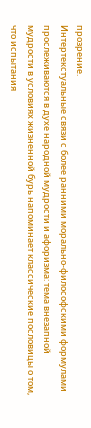прозрение.
Интертекстуальные связи с более ранними морально-философскими формулами прослеживаются в духе народной мудрости и афоризма: тема внезапной мудрости в условиях жизненной бурь напоминает классические пословицы о том, что испытания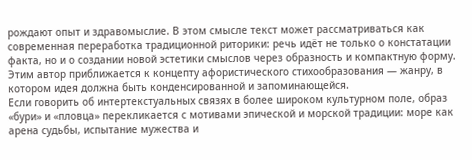рождают опыт и здравомыслие. В этом смысле текст может рассматриваться как современная переработка традиционной риторики: речь идёт не только о констатации факта, но и о создании новой эстетики смыслов через образность и компактную форму. Этим автор приближается к концепту афористического стихообразования — жанру, в котором идея должна быть конденсированной и запоминающейся.
Если говорить об интертекстуальных связях в более широком культурном поле, образ «бури» и «пловца» перекликается с мотивами эпической и морской традиции: море как арена судьбы, испытание мужества и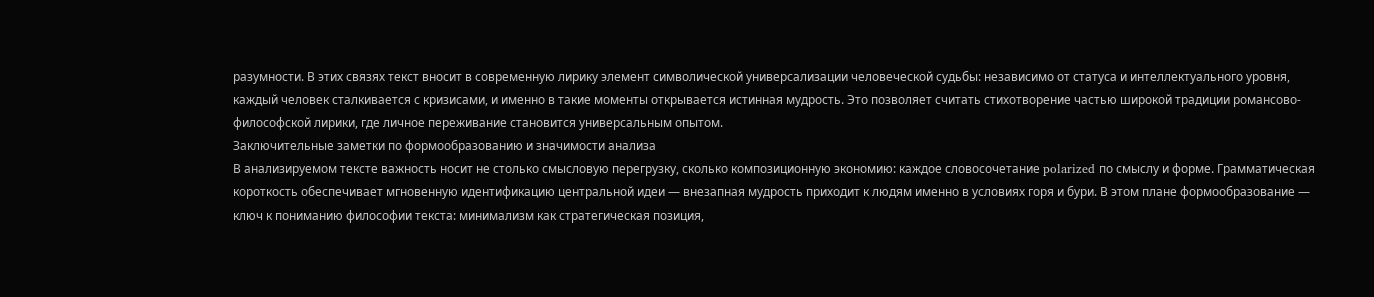разумности. В этих связях текст вносит в современную лирику элемент символической универсализации человеческой судьбы: независимо от статуса и интеллектуального уровня, каждый человек сталкивается с кризисами, и именно в такие моменты открывается истинная мудрость. Это позволяет считать стихотворение частью широкой традиции романсово-философской лирики, где личное переживание становится универсальным опытом.
Заключительные заметки по формообразованию и значимости анализа
В анализируемом тексте важность носит не столько смысловую перегрузку, сколько композиционную экономию: каждое словосочетание polarized по смыслу и форме. Грамматическая короткость обеспечивает мгновенную идентификацию центральной идеи — внезапная мудрость приходит к людям именно в условиях горя и бури. В этом плане формообразование — ключ к пониманию философии текста: минимализм как стратегическая позиция,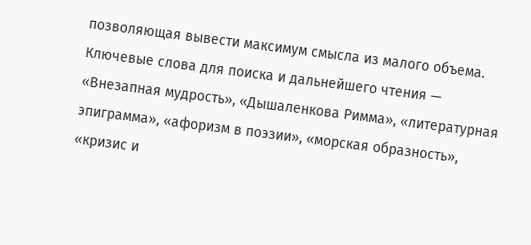позволяющая вывести максимум смысла из малого объема.
Ключевые слова для поиска и дальнейшего чтения — «Внезапная мудрость», «Дышаленкова Римма», «литературная эпиграмма», «афоризм в поэзии», «морская образность», «кризис и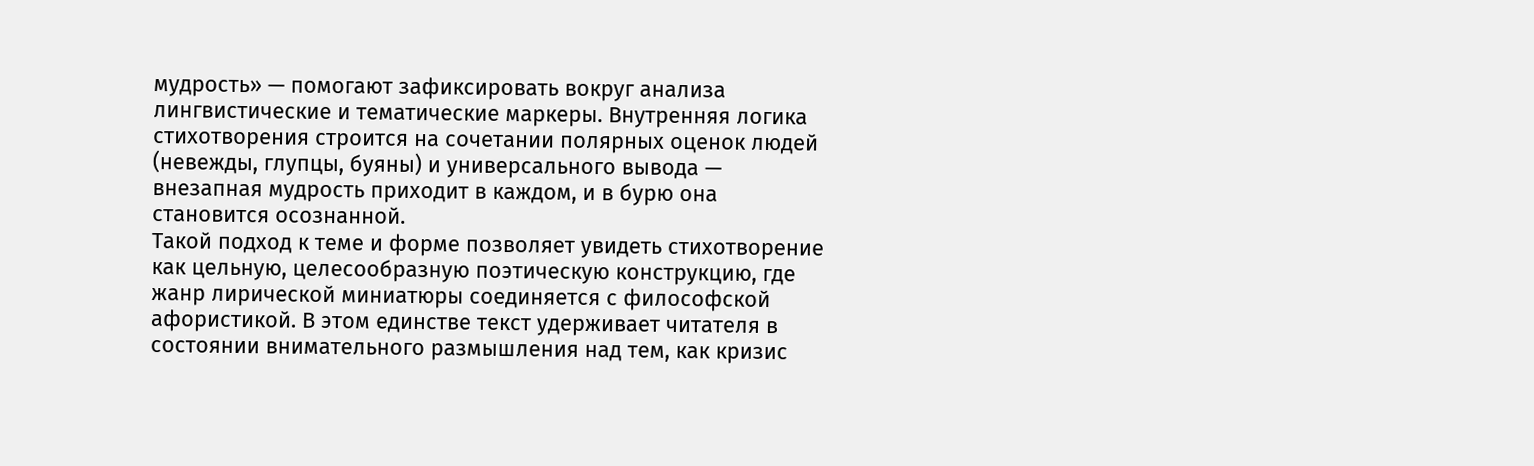мудрость» — помогают зафиксировать вокруг анализа лингвистические и тематические маркеры. Внутренняя логика стихотворения строится на сочетании полярных оценок людей (невежды, глупцы, буяны) и универсального вывода — внезапная мудрость приходит в каждом, и в бурю она становится осознанной.
Такой подход к теме и форме позволяет увидеть стихотворение как цельную, целесообразную поэтическую конструкцию, где жанр лирической миниатюры соединяется с философской афористикой. В этом единстве текст удерживает читателя в состоянии внимательного размышления над тем, как кризис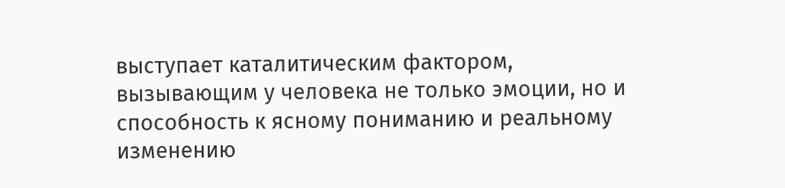выступает каталитическим фактором, вызывающим у человека не только эмоции, но и способность к ясному пониманию и реальному изменению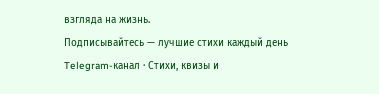взгляда на жизнь.
Подписывайтесь — лучшие стихи каждый день
Telegram-канал · Стихи, квизы и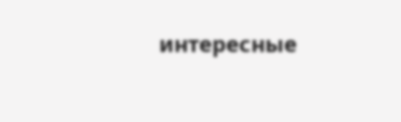интересные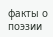факты о поэзии